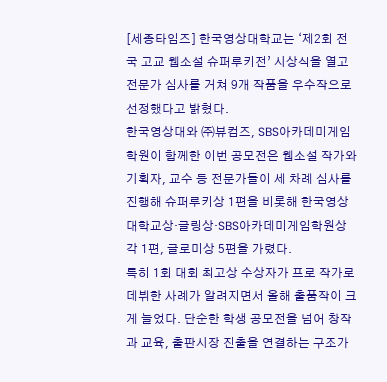[세종타임즈] 한국영상대학교는 ‘제2회 전국 고교 웹소설 슈퍼루키전’ 시상식을 열고 전문가 심사를 거쳐 9개 작품을 우수작으로 선정했다고 밝혔다.
한국영상대와 ㈜뷰컴즈, SBS아카데미게임학원이 함께한 이번 공모전은 웹소설 작가와 기획자, 교수 등 전문가들이 세 차례 심사를 진행해 슈퍼루키상 1편을 비롯해 한국영상대학교상·글링상·SBS아카데미게임학원상 각 1편, 글로미상 5편을 가렸다.
특히 1회 대회 최고상 수상자가 프로 작가로 데뷔한 사례가 알려지면서 올해 출품작이 크게 늘었다. 단순한 학생 공모전을 넘어 창작과 교육, 출판시장 진출을 연결하는 구조가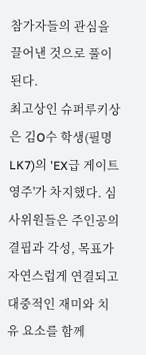참가자들의 관심을 끌어낸 것으로 풀이된다.
최고상인 슈퍼루키상은 김O수 학생(필명 LK7)의 'EX급 게이트 영주'가 차지했다. 심사위원들은 주인공의 결핍과 각성, 목표가 자연스럽게 연결되고 대중적인 재미와 치유 요소를 함께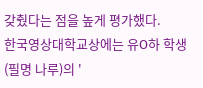갖췄다는 점을 높게 평가했다.
한국영상대학교상에는 유O하 학생(필명 나루)의 '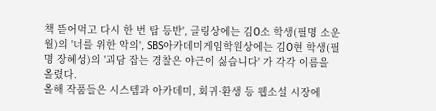책 뜯어먹고 다시 한 번 탑 등반', 글링상에는 김O소 학생(필명 소운월)의 '너를 위한 악의', SBS아카데미게임학원상에는 김O현 학생(필명 장혜성)의 '괴담 잡는 경찰은 야근이 싫습니다' 가 각각 이름을 올렸다.
올해 작품들은 시스템과 아카데미, 회귀·환생 등 웹소설 시장에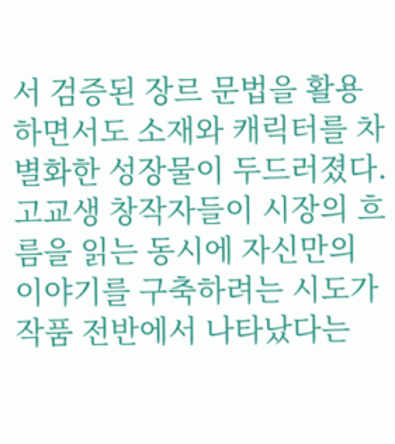서 검증된 장르 문법을 활용하면서도 소재와 캐릭터를 차별화한 성장물이 두드러졌다. 고교생 창작자들이 시장의 흐름을 읽는 동시에 자신만의 이야기를 구축하려는 시도가 작품 전반에서 나타났다는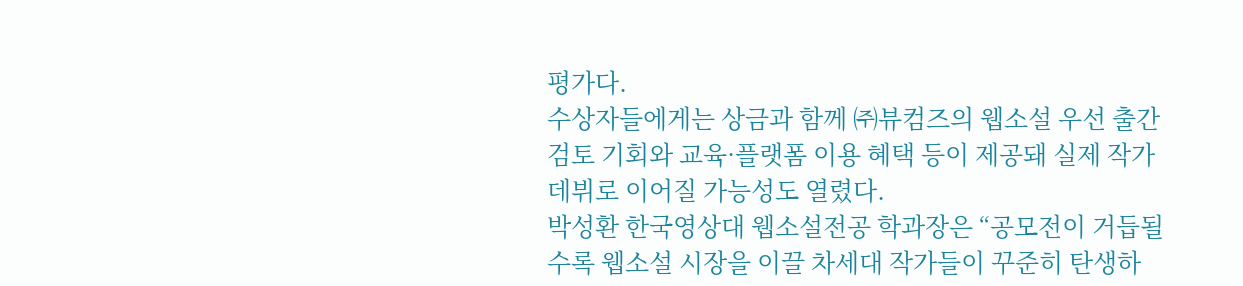평가다.
수상자들에게는 상금과 함께 ㈜뷰컴즈의 웹소설 우선 출간 검토 기회와 교육·플랫폼 이용 혜택 등이 제공돼 실제 작가 데뷔로 이어질 가능성도 열렸다.
박성환 한국영상대 웹소설전공 학과장은 “공모전이 거듭될수록 웹소설 시장을 이끌 차세대 작가들이 꾸준히 탄생하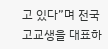고 있다”며 전국 고교생을 대표하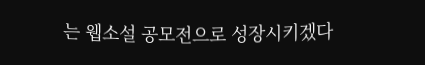는 웹소설 공모전으로 성장시키겠다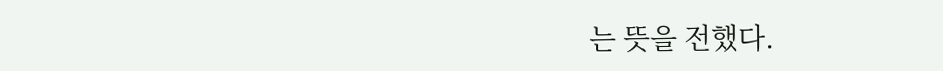는 뜻을 전했다.